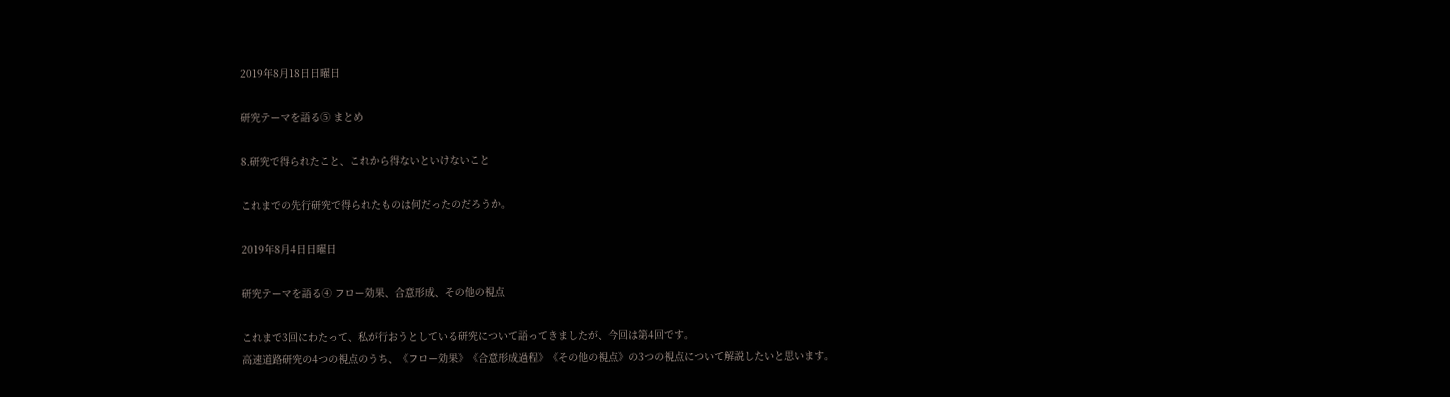2019年8月18日日曜日

研究テーマを語る⑤ まとめ

8.研究で得られたこと、これから得ないといけないこと

これまでの先行研究で得られたものは何だったのだろうか。

2019年8月4日日曜日

研究テーマを語る④ フロー効果、合意形成、その他の視点

これまで3回にわたって、私が行おうとしている研究について語ってきましたが、今回は第4回です。
高速道路研究の4つの視点のうち、《フロー効果》《合意形成過程》《その他の視点》の3つの視点について解説したいと思います。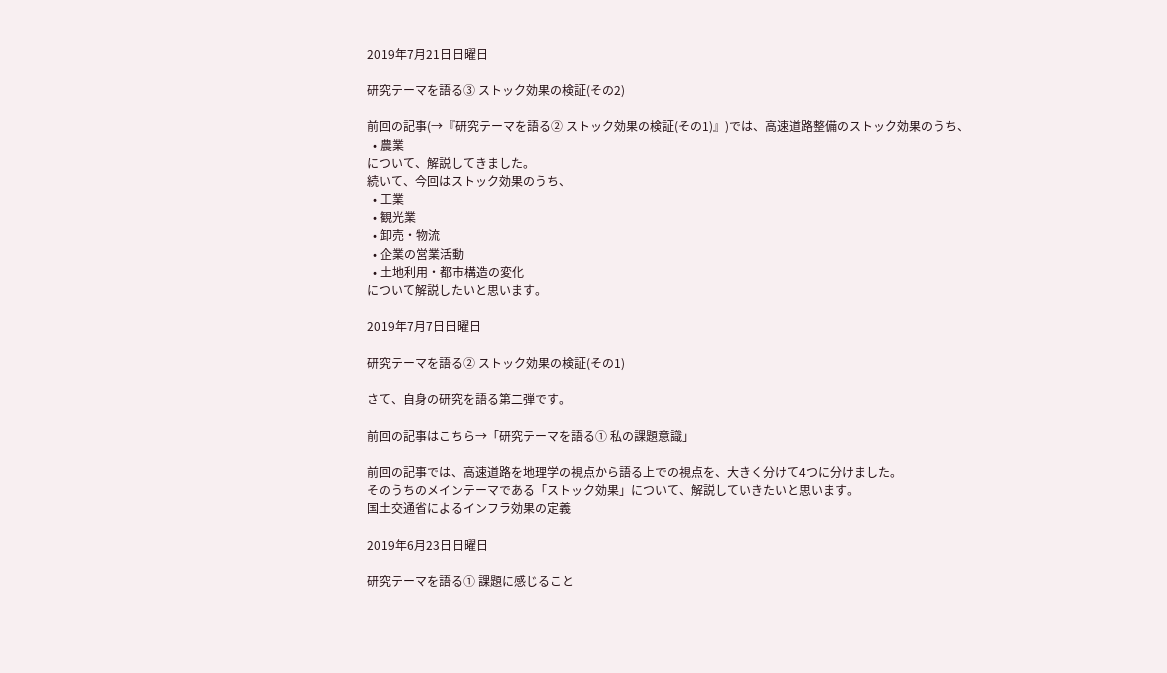2019年7月21日日曜日

研究テーマを語る③ ストック効果の検証(その2)

前回の記事(→『研究テーマを語る② ストック効果の検証(その1)』)では、高速道路整備のストック効果のうち、
  • 農業
について、解説してきました。
続いて、今回はストック効果のうち、
  • 工業
  • 観光業
  • 卸売・物流
  • 企業の営業活動
  • 土地利用・都市構造の変化
について解説したいと思います。

2019年7月7日日曜日

研究テーマを語る② ストック効果の検証(その1)

さて、自身の研究を語る第二弾です。

前回の記事はこちら→「研究テーマを語る① 私の課題意識」

前回の記事では、高速道路を地理学の視点から語る上での視点を、大きく分けて4つに分けました。
そのうちのメインテーマである「ストック効果」について、解説していきたいと思います。
国土交通省によるインフラ効果の定義

2019年6月23日日曜日

研究テーマを語る① 課題に感じること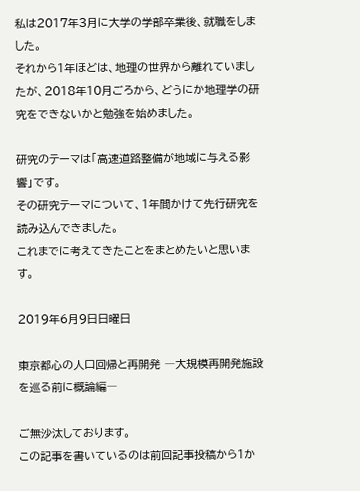私は2017年3月に大学の学部卒業後、就職をしました。
それから1年ほどは、地理の世界から離れていましたが、2018年10月ごろから、どうにか地理学の研究をできないかと勉強を始めました。

研究のテーマは「高速道路整備が地域に与える影響」です。
その研究テーマについて、1年間かけて先行研究を読み込んできました。
これまでに考えてきたことをまとめたいと思います。

2019年6月9日日曜日

東京都心の人口回帰と再開発 ―大規模再開発施設を巡る前に概論編―

ご無沙汰しております。
この記事を書いているのは前回記事投稿から1か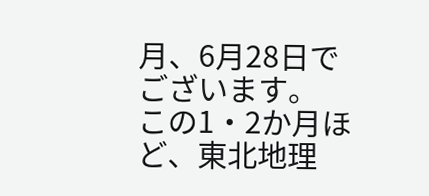月、6月28日でございます。
この1・2か月ほど、東北地理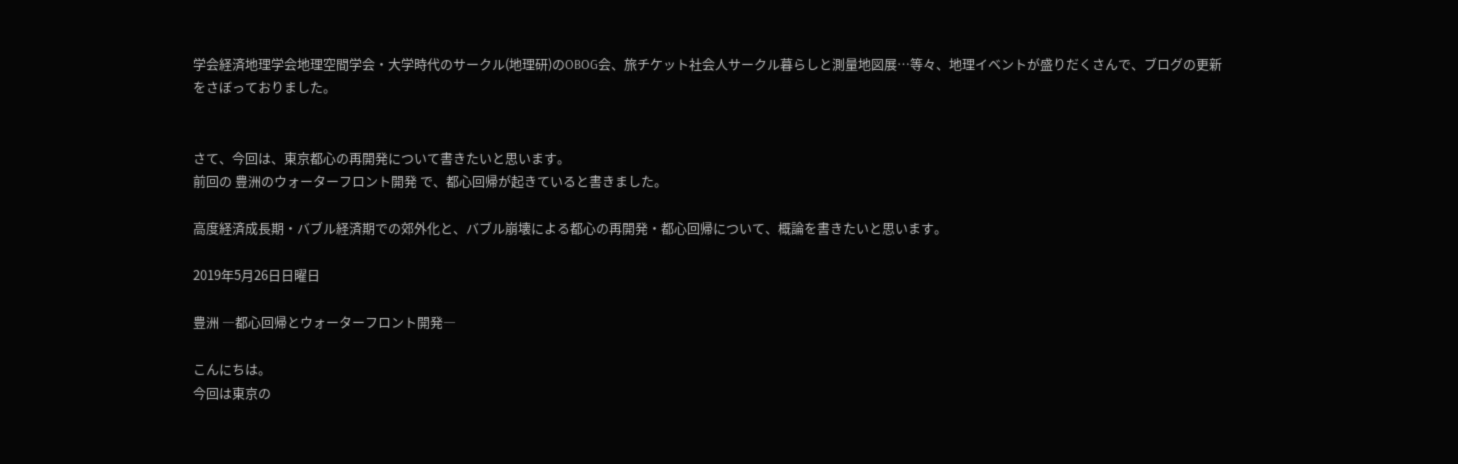学会経済地理学会地理空間学会・大学時代のサークル(地理研)のOBOG会、旅チケット社会人サークル暮らしと測量地図展…等々、地理イベントが盛りだくさんで、ブログの更新をさぼっておりました。


さて、今回は、東京都心の再開発について書きたいと思います。
前回の 豊洲のウォーターフロント開発 で、都心回帰が起きていると書きました。

高度経済成長期・バブル経済期での郊外化と、バブル崩壊による都心の再開発・都心回帰について、概論を書きたいと思います。

2019年5月26日日曜日

豊洲 ―都心回帰とウォーターフロント開発―

こんにちは。
今回は東京の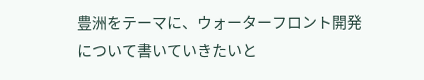豊洲をテーマに、ウォーターフロント開発について書いていきたいと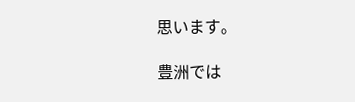思います。

豊洲では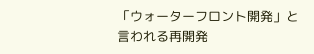「ウォーターフロント開発」と言われる再開発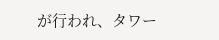が行われ、タワー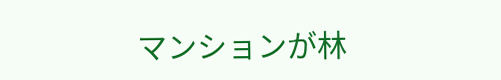マンションが林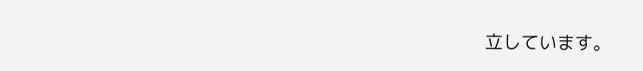立しています。